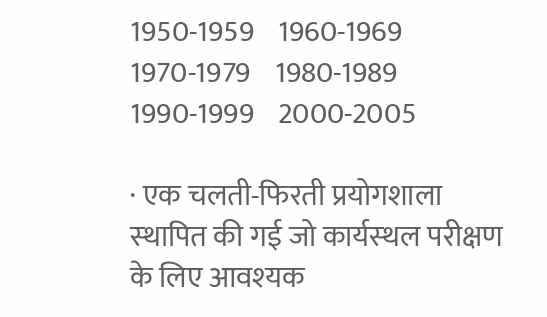1950-1959    1960-1969    1970-1979    1980-1989    1990-1999    2000-2005

· एक चलती-फिरती प्रयोगशाला स्‍थापित की गई जो कार्यस्‍थल परीक्षण के लिए आवश्‍यक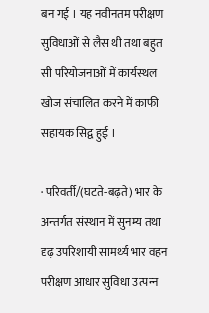बन गई । यह नवीनतम परीक्षण सुविधाओं से लैस थी तथा बहुत सी परियोजनाओं में कार्यस्‍थल खोज संचालित करने में काफी सहायक सिद्व हुई ।

· परिवर्ती/(घटते-बढ़ते) भार के अन्‍तर्गत संस्‍थान में सुनम्‍य तथा दृढ़ उपरिशायी सामर्थ्‍य भार वहन परीक्षण आधार सुविधा उत्‍पन्‍न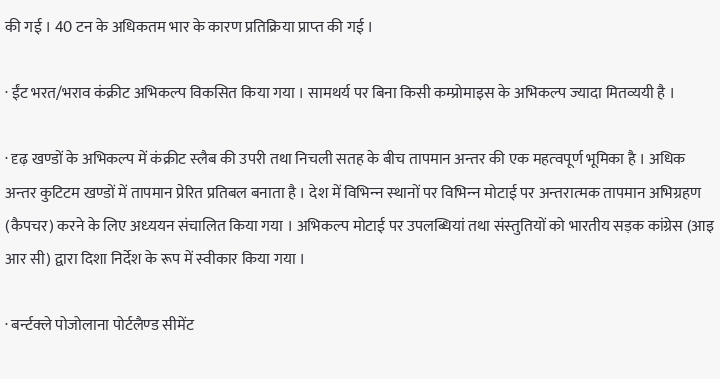की गई । 40 टन के अधिकतम भार के कारण प्रतिक्रिया प्राप्‍त की गई ।

· ईंट भरत/भराव कंक्रीट अभिकल्‍प विकसित किया गया । सामथर्य पर बिना किसी कम्‍प्रोमाइस के अभिकल्‍प ज्‍यादा मितव्‍ययी है ।

· दृढ़ खण्‍डों के अभिकल्‍प में कंक्रीट स्‍लैब की उपरी तथा निचली सतह के बीच तापमान अन्‍तर की एक महत्‍वपूर्ण भूमिका है । अधिक अन्‍तर कुटिटम खण्‍डों में तापमान प्रेरित प्रतिबल बनाता है । देश में विभिन्‍न स्‍थानों पर विभिन्‍न मोटाई पर अन्‍तरात्‍मक तापमान अभिग्रहण (कैपचर) करने के लिए अध्‍ययन संचालित किया गया । अभिकल्‍प मोटाई पर उप‍लब्धियां तथा संस्‍तुतियों को भारतीय सड़क कांग्रेस (आइ आर सी) द्वारा दिशा निर्देश के रूप में स्‍वीकार किया गया ।

· बर्न्‍टक्‍ले पोजोलाना पोर्टलैण्‍ड सीमेंट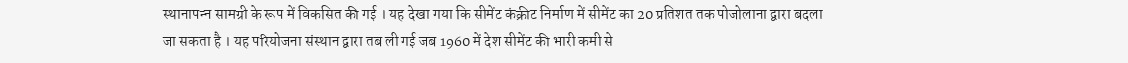स्‍थानापन्‍न सामग्री के रूप में विकसित की गई । यह देखा गया कि सीमेंट कंक्रीट निर्माण में सीमेंट का 20 प्रतिशत तक पोजोलाना द्वारा बदला जा सकता है । यह परियोजना संस्‍थान द्वारा तब ली गई जब 1960 में देश सीमेंट की भारी कमी से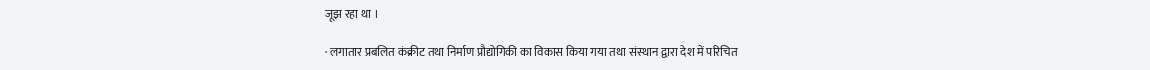जूझ रहा था ।

· लगातार प्रबलित कंक्रीट तथा निर्माण प्रौद्योगिकी का विकास किया गया तथा संस्‍थान द्वारा देश में परिचित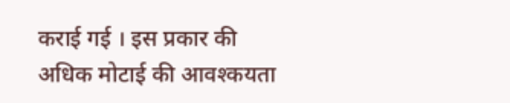कराई गई । इस प्रकार की अधिक मोटाई की आवश्‍कयता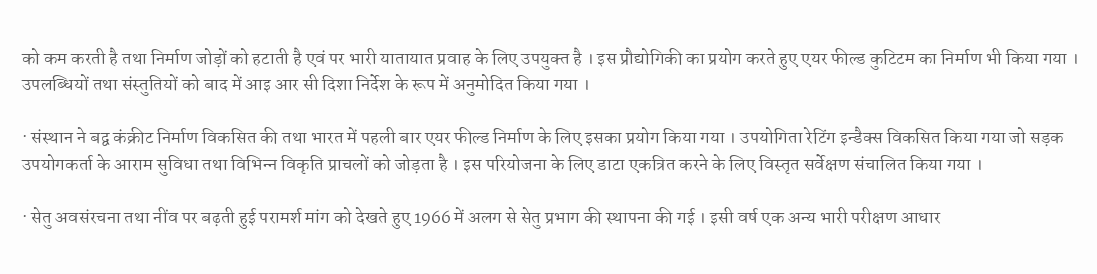को कम करती है तथा निर्माण जोड़ों को हटाती है एवं पर भारी यातायात प्रवाह के लिए उपयुक्‍त है । इस प्रौद्योगिकी का प्रयोग करते हुए एयर फील्‍ड कुटिटम का निर्माण भी किया गया । उपलब्धियों तथा संस्‍तुतियों को बाद में आइ आर सी दिशा निर्देश के रूप में अनुमोदित किया गया ।

· संस्‍थान ने बद्व कंक्रीट निर्माण विकसित की तथा भारत में पहली बार एयर फील्‍ड निर्माण के लिए इसका प्रयोग किया गया । उपयोगिता रेटिंग इन्‍डैक्‍स विकसित किया गया जो सड़क उपयोगकर्ता के आराम सुविधा तथा विभिन्‍न विकृति प्राचलों को जोड़ता है । इस परियोजना के लिए डाटा एक‍त्रि‍त करने के लिए विस्‍तृत सर्वेक्षण संचालित किया गया ।

· सेतु अवसंरचना तथा नींव पर बढ़ती हुई परामर्श मांग को देखते हुए 1966 में अलग से सेतु प्रभाग की स्‍थापना की गई । इसी वर्ष एक अन्‍य भारी परीक्षण आधार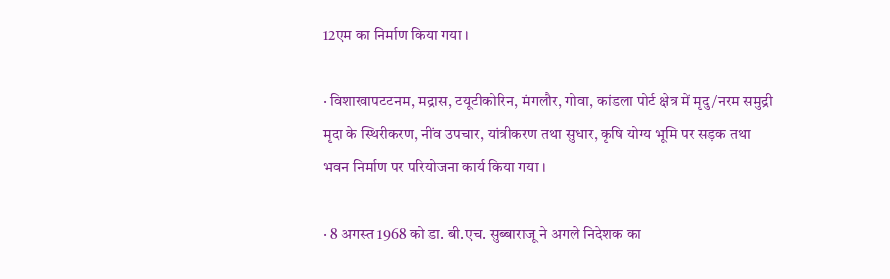12एम का निर्माण किया गया ।

· विशाखापटटनम, मद्रास, टयूटीकोरिन, मंगलौर, गोवा, कांडला पोर्ट क्षेत्र में मृदु/नरम समुद्री मृदा के स्थिरीकरण, नींव उपचार, यांत्रीकरण तथा सुधार, कृषि योग्‍य भूमि पर सड़क तथा भवन निर्माण पर परियोजना कार्य किया गया ।

· 8 अगस्‍त 1968 को डा. बी.एच. सुब्‍बाराजू ने अगले निदेशक का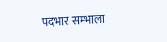पदभार सम्‍भाला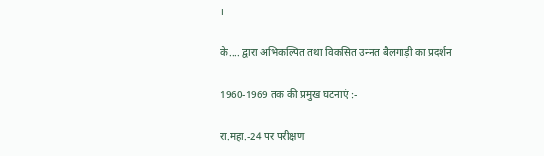।

के.... द्वारा अभिकल्पित तथा विकसित उन्‍नत बैलगाड़ी का प्रदर्शन

1960-1969 तक की प्रमुख घटनाएं :-

रा.महा.-24 पर परीक्षण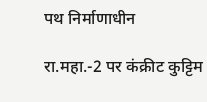पथ निर्माणाधीन

रा.महा.-2 पर कंक्रीट कुट्टिम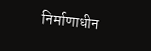निर्माणाधीन